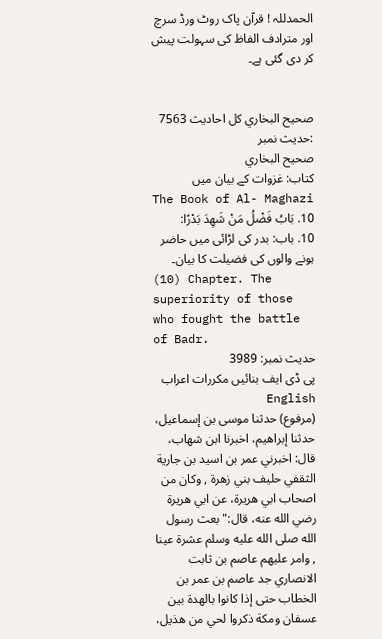الحمدللہ ! قرآن پاک روٹ ورڈ سرچ اور مترادف الفاظ کی سہولت پیش کر دی گئی ہے۔


صحيح البخاري کل احادیث 7563 :حدیث نمبر
صحيح البخاري
کتاب: غزوات کے بیان میں
The Book of Al- Maghazi
10. بَابُ فَضْلُ مَنْ شَهِدَ بَدْرًا:
10. باب: بدر کی لڑائی میں حاضر ہونے والوں کی فضیلت کا بیان۔
(10) Chapter. The superiority of those who fought the battle of Badr.
حدیث نمبر: 3989
پی ڈی ایف بنائیں مکررات اعراب English
(مرفوع) حدثنا موسى بن إسماعيل، حدثنا إبراهيم، اخبرنا ابن شهاب، قال: اخبرني عمر بن اسيد بن جارية الثقفي حليف بني زهرة , وكان من اصحاب ابي هريرة، عن ابي هريرة رضي الله عنه، قال:" بعث رسول الله صلى الله عليه وسلم عشرة عينا , وامر عليهم عاصم بن ثابت الانصاري جد عاصم بن عمر بن الخطاب حتى إذا كانوا بالهدة بين عسفان ومكة ذكروا لحي من هذيل،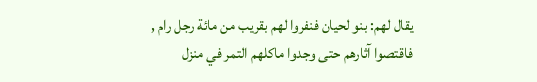يقال لهم: بنو لحيان فنفروا لهم بقريب من مائة رجل رام , فاقتصوا آثارهم حتى وجدوا ماكلهم التمر في منزل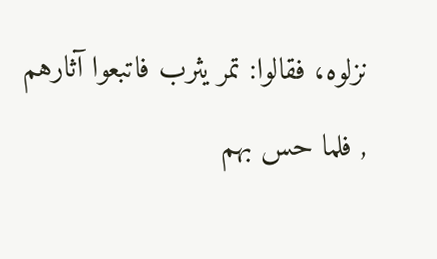نزلوه، فقالوا: تمر يثرب فاتبعوا آثارهم , فلما حس بهم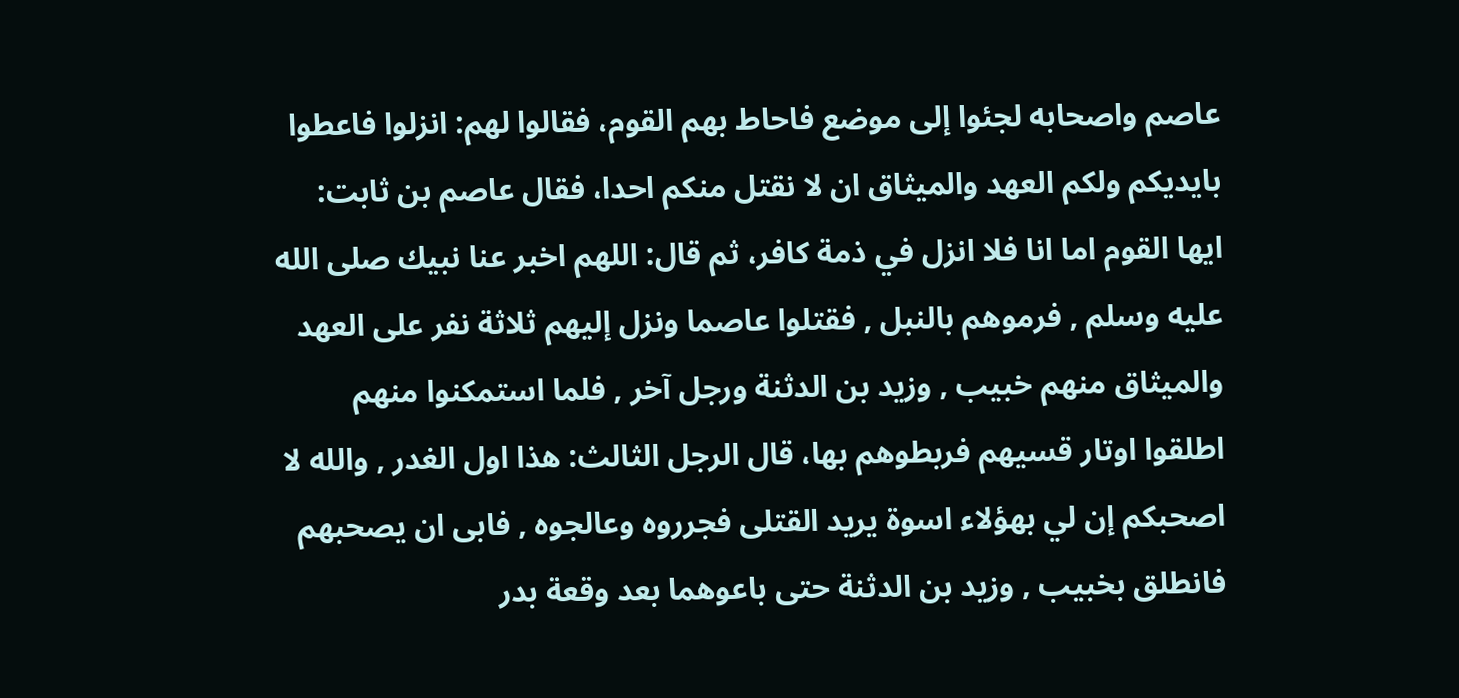عاصم واصحابه لجئوا إلى موضع فاحاط بهم القوم، فقالوا لهم: انزلوا فاعطوا بايديكم ولكم العهد والميثاق ان لا نقتل منكم احدا، فقال عاصم بن ثابت: ايها القوم اما انا فلا انزل في ذمة كافر، ثم قال: اللهم اخبر عنا نبيك صلى الله عليه وسلم , فرموهم بالنبل , فقتلوا عاصما ونزل إليهم ثلاثة نفر على العهد والميثاق منهم خبيب , وزيد بن الدثنة ورجل آخر , فلما استمكنوا منهم اطلقوا اوتار قسيهم فربطوهم بها، قال الرجل الثالث: هذا اول الغدر , والله لا اصحبكم إن لي بهؤلاء اسوة يريد القتلى فجرروه وعالجوه , فابى ان يصحبهم فانطلق بخبيب , وزيد بن الدثنة حتى باعوهما بعد وقعة بدر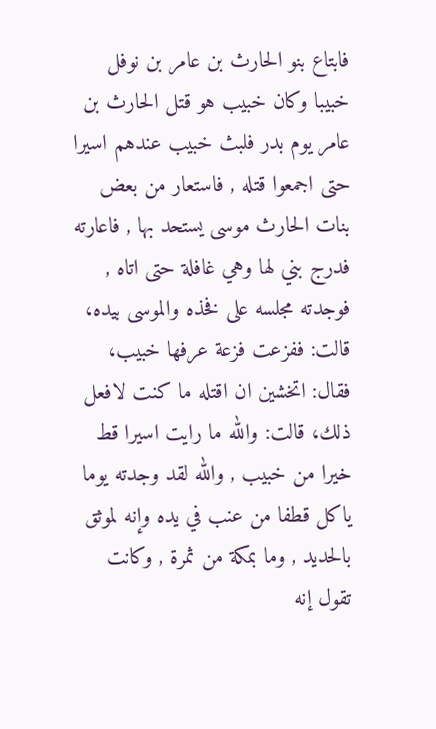فابتاع بنو الحارث بن عامر بن نوفل خبيبا وكان خبيب هو قتل الحارث بن عامر يوم بدر فلبث خبيب عندهم اسيرا حتى اجمعوا قتله , فاستعار من بعض بنات الحارث موسى يستحد بها , فاعارته فدرج بني لها وهي غافلة حتى اتاه , فوجدته مجلسه على فخذه والموسى بيده، قالت: ففزعت فزعة عرفها خبيب، فقال: اتخشين ان اقتله ما كنت لافعل ذلك، قالت: والله ما رايت اسيرا قط خيرا من خبيب , والله لقد وجدته يوما ياكل قطفا من عنب في يده وإنه لموثق بالحديد , وما بمكة من ثمرة , وكانت تقول إنه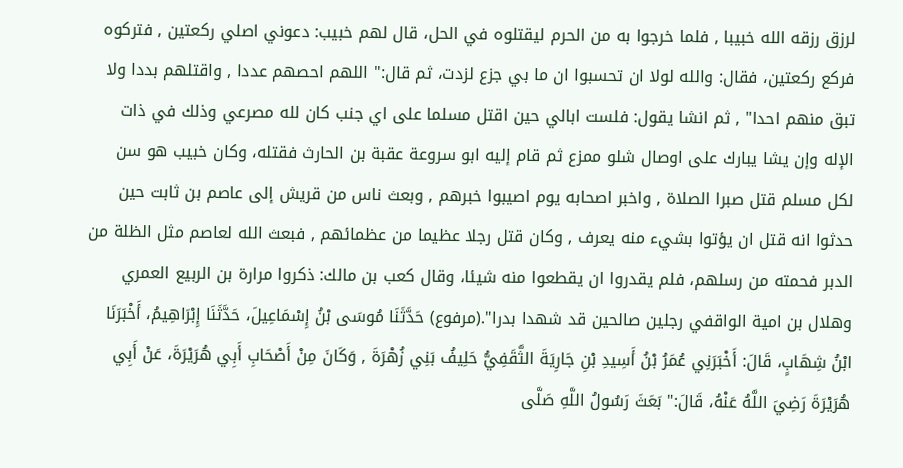لرزق رزقه الله خبيبا , فلما خرجوا به من الحرم ليقتلوه في الحل، قال لهم خبيب: دعوني اصلي ركعتين , فتركوه فركع ركعتين، فقال: والله لولا ان تحسبوا ان ما بي جزع لزدت، ثم قال:" اللهم احصهم عددا , واقتلهم بددا ولا تبق منهم احدا" , ثم انشا يقول: فلست ابالي حين اقتل مسلما على اي جنب كان لله مصرعي وذلك في ذات الإله وإن يشا يبارك على اوصال شلو ممزع ثم قام إليه ابو سروعة عقبة بن الحارث فقتله، وكان خبيب هو سن لكل مسلم قتل صبرا الصلاة , واخبر اصحابه يوم اصيبوا خبرهم , وبعث ناس من قريش إلى عاصم بن ثابت حين حدثوا انه قتل ان يؤتوا بشيء منه يعرف , وكان قتل رجلا عظيما من عظمائهم , فبعث الله لعاصم مثل الظلة من الدبر فحمته من رسلهم، فلم يقدروا ان يقطعوا منه شيئا، وقال كعب بن مالك: ذكروا مرارة بن الربيع العمري وهلال بن امية الواقفي رجلين صالحين قد شهدا بدرا".(مرفوع) حَدَّثَنَا مُوسَى بْنُ إِسْمَاعِيلَ، حَدَّثَنَا إِبْرَاهِيمُ، أَخْبَرَنَا ابْنُ شِهَابٍ، قَالَ: أَخْبَرَنِي عُمَرُ بْنُ أَسِيدِ بْنِ جَارِيَةَ الثَّقَفِيُّ حَلِيفُ بَنِي زُهْرَةَ , وَكَانَ مِنْ أَصْحَابِ أَبِي هُرَيْرَةَ، عَنْ أَبِي هُرَيْرَةَ رَضِيَ اللَّهُ عَنْهُ، قَالَ:" بَعَثَ رَسُولُ اللَّهِ صَلَّى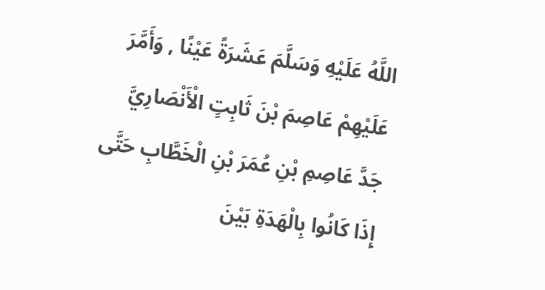اللَّهُ عَلَيْهِ وَسَلَّمَ عَشَرَةً عَيْنًا , وَأَمَّرَ عَلَيْهِمْ عَاصِمَ بْنَ ثَابِتٍ الْأَنْصَارِيَّ جَدَّ عَاصِمِ بْنِ عُمَرَ بْنِ الْخَطَّابِ حَتَّى إِذَا كَانُوا بِالْهَدَةِ بَيْنَ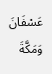عَسْفَانَ وَمَكَّةَ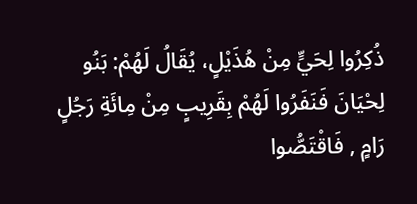ذُكِرُوا لِحَيٍّ مِنْ هُذَيْلٍ، يُقَالُ لَهُمْ: بَنُو لِحْيَانَ فَنَفَرُوا لَهُمْ بِقَرِيبٍ مِنْ مِائَةِ رَجُلٍ رَامٍ , فَاقْتَصُّوا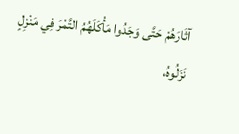آثَارَهُمْ حَتَّى وَجَدُوا مَأْكَلَهُمُ التَّمْرَ فِي مَنْزِلٍ نَزَلُوهُ،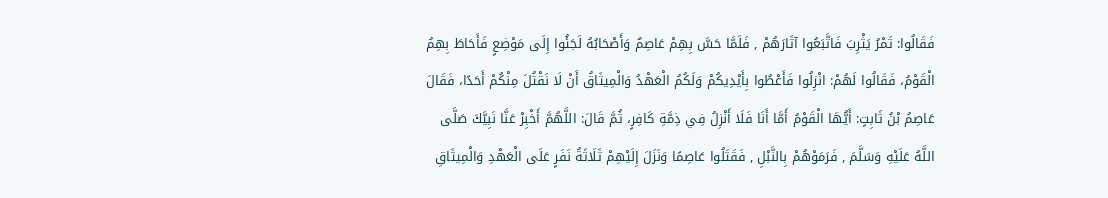فَقَالُوا: تَمْرُ يَثْرِبَ فَاتَّبَعُوا آثَارَهُمْ , فَلَمَّا حَسَّ بِهِمْ عَاصِمٌ وَأَصْحَابُهُ لَجَئُوا إِلَى مَوْضِعٍ فَأَحَاطَ بِهِمُ الْقَوْمُ، فَقَالُوا لَهُمْ: انْزِلُوا فَأَعْطُوا بِأَيْدِيكُمْ وَلَكُمُ الْعَهْدُ وَالْمِيثَاقُ أَنْ لَا نَقْتُلَ مِنْكُمْ أَحَدًا، فَقَالَ عَاصِمُ بْنُ ثَابِتٍ: أَيُّهَا الْقَوْمُ أَمَّا أَنَا فَلَا أَنْزِلُ فِي ذِمَّةِ كَافِرٍ، ثُمَّ قَالَ: اللَّهُمَّ أَخْبِرْ عَنَّا نَبِيَّكَ صَلَّى اللَّهُ عَلَيْهِ وَسَلَّمَ , فَرَمَوْهُمْ بِالنَّبْلِ , فَقَتَلُوا عَاصِمًا وَنَزَلَ إِلَيْهِمْ ثَلَاثَةُ نَفَرٍ عَلَى الْعَهْدِ وَالْمِيثَاقِ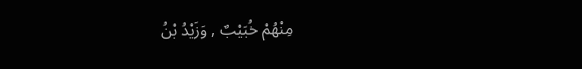مِنْهُمْ خُبَيْبٌ , وَزَيْدُ بْنُ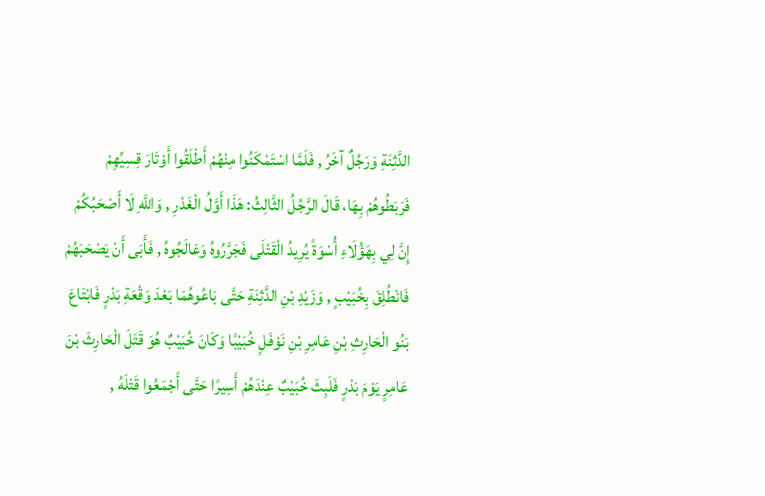الدَّثِنَةِ وَرَجُلٌ آخَرُ , فَلَمَّا اسْتَمْكَنُوا مِنْهُمْ أَطْلَقُوا أَوْتَارَ قِسِيِّهِمْ فَرَبَطُوهُمْ بِهَا، قَالَ الرَّجُلُ الثَّالِثُ: هَذَا أَوَّلُ الْغَدْرِ , وَاللَّهِ لَا أَصْحَبُكُمْ إِنَّ لِي بِهَؤُلَاءِ أُسْوَةً يُرِيدُ الْقَتْلَى فَجَرَّرُوهُ وَعَالَجُوهُ , فَأَبَى أَنْ يَصْحَبَهُمْ فَانْطُلِقَ بِخُبَيْبٍ , وَزَيْدِ بْنِ الدَّثِنَةِ حَتَّى بَاعُوهُمَا بَعْدَ وَقْعَةِ بَدْرٍ فَابْتَاعَ بَنُو الْحَارِثِ بْنِ عَامِرِ بْنِ نَوْفَلٍ خُبَيْبًا وَكَانَ خُبَيْبٌ هُوَ قَتَلَ الْحَارِثَ بْنَ عَامِرٍ يَوْمَ بَدْرٍ فَلَبِثَ خُبَيْبٌ عِنْدَهُمْ أَسِيرًا حَتَّى أَجْمَعُوا قَتْلَهُ ,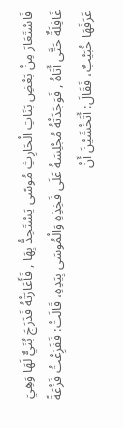فَاسْتَعَارَ مِنْ بَعْضِ بَنَاتِ الْحَارِثِ مُوسًى يَسْتَحِدُّ بِهَا , فَأَعَارَتْهُ فَدَرَجَ بُنَيٌّ لَهَا وَهِيَ غَافِلَةٌ حَتَّى أَتَاهُ , فَوَجَدَتْهُ مُجْلِسَهُ عَلَى فَخِذِهِ وَالْمُوسَى بِيَدِهِ، قَالَتْ: فَفَزِعْتُ فَزْعَةً عَرَفَهَا خُبَيْبٌ، فَقَالَ: أَتَخْشَيْنَ أَنْ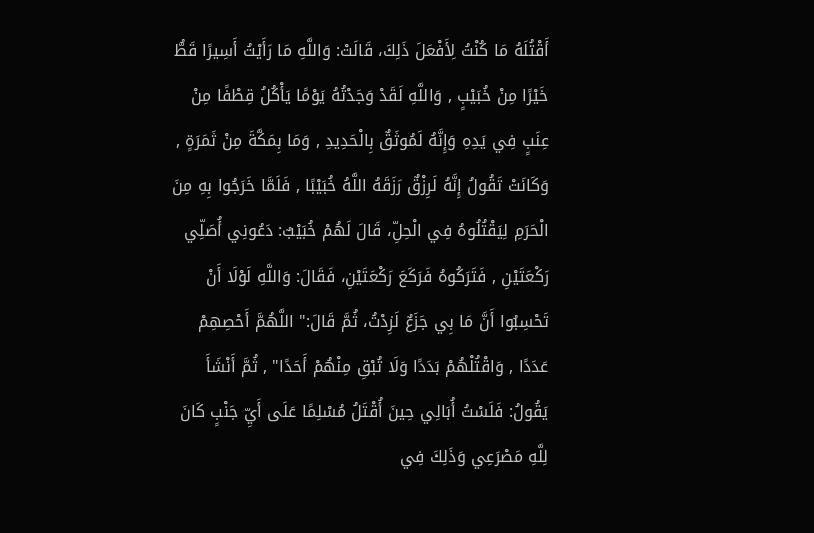أَقْتُلَهُ مَا كُنْتُ لِأَفْعَلَ ذَلِكَ، قَالَتْ: وَاللَّهِ مَا رَأَيْتُ أَسِيرًا قَطُّ خَيْرًا مِنْ خُبَيْبٍ , وَاللَّهِ لَقَدْ وَجَدْتُهُ يَوْمًا يَأْكُلُ قِطْفًا مِنْ عِنَبٍ فِي يَدِهِ وَإِنَّهُ لَمُوثَقٌ بِالْحَدِيدِ , وَمَا بِمَكَّةَ مِنْ ثَمَرَةٍ , وَكَانَتْ تَقُولُ إِنَّهُ لَرِزْقٌ رَزَقَهُ اللَّهُ خُبَيْبًا , فَلَمَّا خَرَجُوا بِهِ مِنَ الْحَرَمِ لِيَقْتُلُوهُ فِي الْحِلِّ، قَالَ لَهُمْ خُبَيْبٌ: دَعُونِي أُصَلِّي رَكْعَتَيْنِ , فَتَرَكُوهُ فَرَكَعَ رَكْعَتَيْنِ، فَقَالَ: وَاللَّهِ لَوْلَا أَنْ تَحْسِبُوا أَنَّ مَا بِي جَزَعٌ لَزِدْتُ، ثُمَّ قَالَ:" اللَّهُمَّ أَحْصِهِمْ عَدَدًا , وَاقْتُلْهُمْ بَدَدًا وَلَا تُبْقِ مِنْهُمْ أَحَدًا" , ثُمَّ أَنْشَأَ يَقُولُ: فَلَسْتُ أُبَالِي حِينَ أُقْتَلُ مُسْلِمًا عَلَى أَيِّ جَنْبٍ كَانَ لِلَّهِ مَصْرَعِي وَذَلِكَ فِي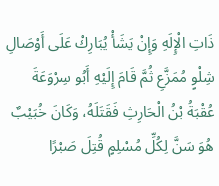ذَاتِ الْإِلَهِ وَإِنْ يَشَأْ يُبَارِكْ عَلَى أَوْصَالِ شِلْوٍ مُمَزَّعِ ثُمَّ قَامَ إِلَيْهِ أَبُو سِرْوَعَةَ عُقْبَةُ بْنُ الْحَارِثِ فَقَتَلَهُ، وَكَانَ خُبَيْبٌ هُوَ سَنَّ لِكُلِّ مُسْلِمٍ قُتِلَ صَبْرًا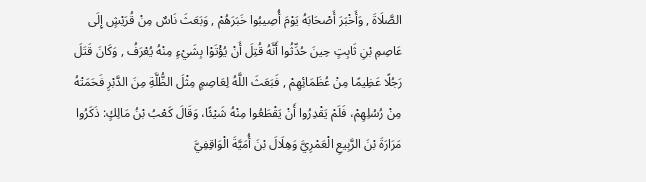الصَّلَاةَ , وَأَخْبَرَ أَصْحَابَهُ يَوْمَ أُصِيبُوا خَبَرَهُمْ , وَبَعَثَ نَاسٌ مِنْ قُرَيْشٍ إِلَى عَاصِمِ بْنِ ثَابِتٍ حِينَ حُدِّثُوا أَنَّهُ قُتِلَ أَنْ يُؤْتَوْا بِشَيْءٍ مِنْهُ يُعْرَفُ , وَكَانَ قَتَلَ رَجُلًا عَظِيمًا مِنْ عُظَمَائِهِمْ , فَبَعَثَ اللَّهُ لِعَاصِمٍ مِثْلَ الظُّلَّةِ مِنَ الدَّبْرِ فَحَمَتْهُ مِنْ رُسُلِهِمْ، فَلَمْ يَقْدِرُوا أَنْ يَقْطَعُوا مِنْهُ شَيْئًا، وَقَالَ كَعْبُ بْنُ مَالِكٍ: ذَكَرُوا مَرَارَةَ بْنَ الرَّبِيعِ الْعَمْرِيَّ وَهِلَالَ بْنَ أُمَيَّةَ الْوَاقِفِيَّ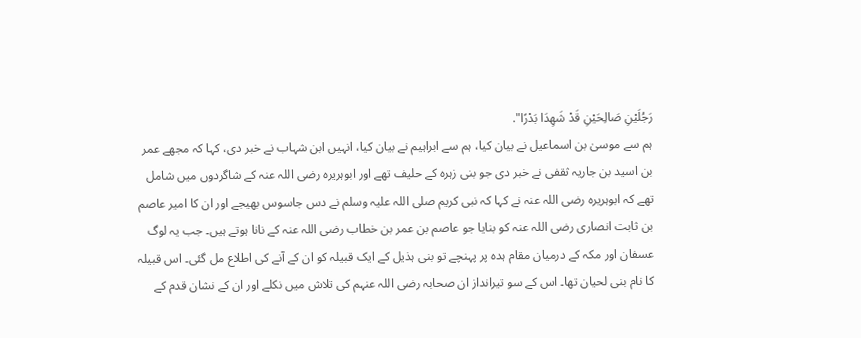رَجُلَيْنِ صَالِحَيْنِ قَدْ شَهِدَا بَدْرًا".
ہم سے موسیٰ بن اسماعیل نے بیان کیا، ہم سے ابراہیم نے بیان کیا، انہیں ابن شہاب نے خبر دی، کہا کہ مجھے عمر بن اسید بن جاریہ ثقفی نے خبر دی جو بنی زہرہ کے حلیف تھے اور ابوہریرہ رضی اللہ عنہ کے شاگردوں میں شامل تھے کہ ابوہریرہ رضی اللہ عنہ نے کہا کہ نبی کریم صلی اللہ علیہ وسلم نے دس جاسوس بھیجے اور ان کا امیر عاصم بن ثابت انصاری رضی اللہ عنہ کو بنایا جو عاصم بن عمر بن خطاب رضی اللہ عنہ کے نانا ہوتے ہیں۔ جب یہ لوگ عسفان اور مکہ کے درمیان مقام ہدہ پر پہنچے تو بنی ہذیل کے ایک قبیلہ کو ان کے آنے کی اطلاع مل گئی۔ اس قبیلہ کا نام بنی لحیان تھا۔ اس کے سو تیرانداز ان صحابہ رضی اللہ عنہم کی تلاش میں نکلے اور ان کے نشان قدم کے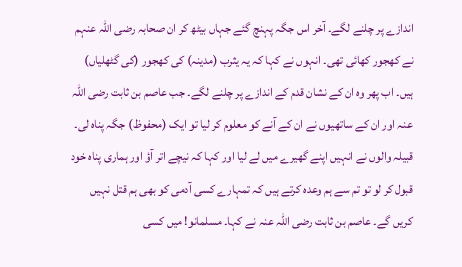اندازے پر چلنے لگے۔ آخر اس جگہ پہنچ گئے جہاں بیٹھ کر ان صحابہ رضی اللہ عنہم نے کھجور کھائی تھی۔ انہوں نے کہا کہ یہ یثرب (مدینہ) کی کھجور (کی گٹھلیاں) ہیں۔ اب پھر وہ ان کے نشان قدم کے اندازے پر چلنے لگے۔ جب عاصم بن ثابت رضی اللہ عنہ اور ان کے ساتھیوں نے ان کے آنے کو معلوم کر لیا تو ایک (محفوظ) جگہ پناہ لی۔ قبیلہ والوں نے انہیں اپنے گھیرے میں لے لیا اور کہا کہ نیچے اتر آؤ اور ہماری پناہ خود قبول کر لو تو تم سے ہم وعدہ کرتے ہیں کہ تمہارے کسی آدمی کو بھی ہم قتل نہیں کریں گے۔ عاصم بن ثابت رضی اللہ عنہ نے کہا۔ مسلمانو! میں کسی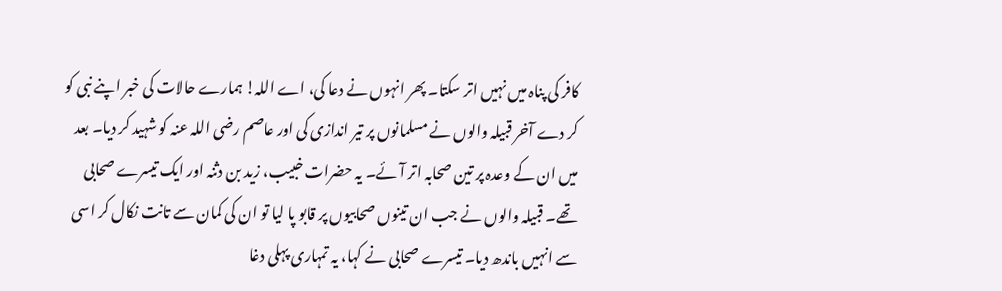کافر کی پناہ میں نہیں اتر سکتا۔ پھر انہوں نے دعا کی، اے اللہ! ہمارے حالات کی خبر اپنے نبی کو کر دے آخر قبیلہ والوں نے مسلمانوں پر تیر اندازی کی اور عاصم رضی اللہ عنہ کو شہید کر دیا۔ بعد میں ان کے وعدہ پر تین صحابہ اتر آئے۔ یہ حضرات خبیب، زید بن دثنہ اور ایک تیسرے صحابی تھے۔ قبیلہ والوں نے جب ان تینوں صحابیوں پر قابو پا لیا تو ان کی کمان سے تانت نکال کر اسی سے انہیں باندھ دیا۔ تیسرے صحابی نے کہا، یہ تمہاری پہلی دغا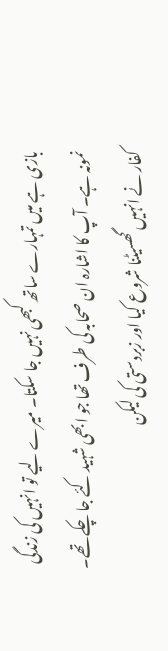بازی ہے میں تمہارے ساتھ کبھی نہیں جا سکتا۔ میرے لیے تو انہیں کی زندگی نمونہ ہے۔ آپ کا اشارہ ان صحابہ کی طرف تھا جو ابھی شہید کئے جا چکے تھے۔ کفار نے انہیں گھسیٹنا شروع کیا اور زبردستی کی لیکن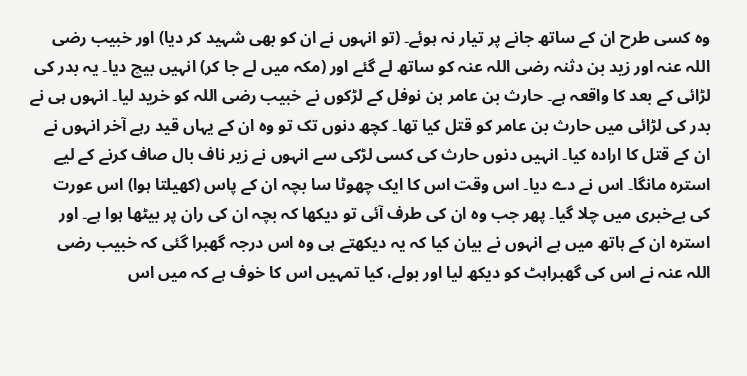وہ کسی طرح ان کے ساتھ جانے پر تیار نہ ہوئے۔ (تو انہوں نے ان کو بھی شہید کر دیا) اور خبیب رضی اللہ عنہ اور زید بن دثنہ رضی اللہ عنہ کو ساتھ لے گئے اور (مکہ میں لے جا کر) انہیں بیچ دیا۔ یہ بدر کی لڑائی کے بعد کا واقعہ ہے۔ حارث بن عامر بن نوفل کے لڑکوں نے خبیب رضی اللہ کو خرید لیا۔ انہوں ہی نے بدر کی لڑائی میں حارث بن عامر کو قتل کیا تھا۔ کچھ دنوں تک تو وہ ان کے یہاں قید رہے آخر انہوں نے ان کے قتل کا ارادہ کیا۔ انہیں دنوں حارث کی کسی لڑکی سے انہوں نے زیر ناف بال صاف کرنے کے لیے استرہ مانگا۔ اس نے دے دیا۔ اس وقت اس کا ایک چھوٹا سا بچہ ان کے پاس (کھیلتا ہوا) اس عورت کی بےخبری میں چلا گیا۔ پھر جب وہ ان کی طرف آئی تو دیکھا کہ بچہ ان کی ران پر بیٹھا ہوا ہے۔ اور استرہ ان کے ہاتھ میں ہے انہوں نے بیان کیا کہ یہ دیکھتے ہی وہ اس درجہ گھبرا گئی کہ خبیب رضی اللہ عنہ نے اس کی گھبراہٹ کو دیکھ لیا اور بولے، کیا تمہیں اس کا خوف ہے کہ میں اس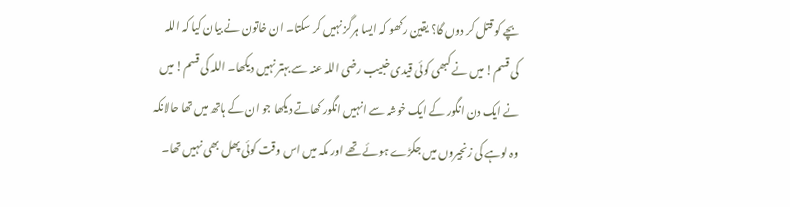بچے کو قتل کر دوں گا؟ یقین رکھو کہ ایسا ہرگز نہیں کر سکتا۔ ان خاتون نے بیان کیا کہ اللہ کی قسم! میں نے کبھی کوئی قیدی خبیب رضی اللہ عنہ سے بہتر نہیں دیکھا۔ اللہ کی قسم! میں نے ایک دن انگور کے ایک خوشہ سے انہیں انگور کھاتے دیکھا جو ان کے ہاتھ میں تھا حالانکہ وہ لوہے کی زنجیروں میں جکڑے ہوئے تھے اور مکہ میں اس وقت کوئی پھل بھی نہیں تھا۔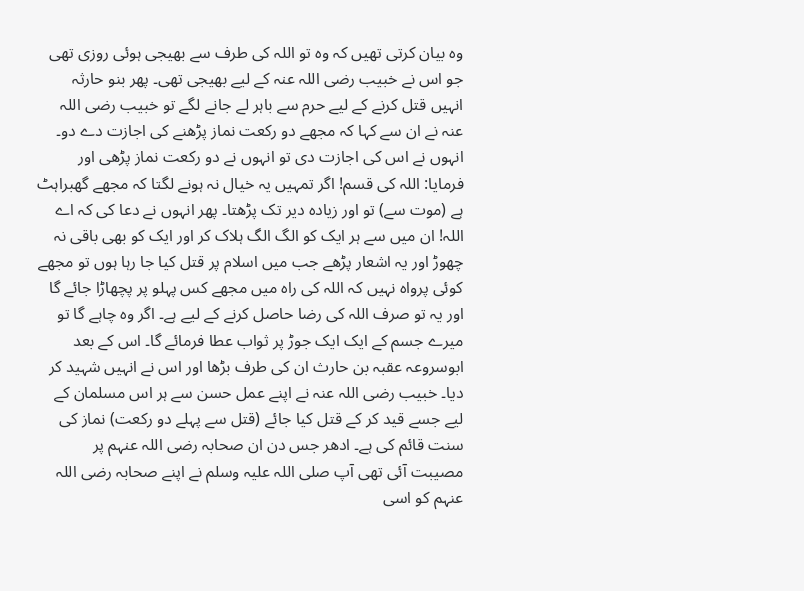وہ بیان کرتی تھیں کہ وہ تو اللہ کی طرف سے بھیجی ہوئی روزی تھی جو اس نے خبیب رضی اللہ عنہ کے لیے بھیجی تھی۔ پھر بنو حارثہ انہیں قتل کرنے کے لیے حرم سے باہر لے جانے لگے تو خبیب رضی اللہ عنہ نے ان سے کہا کہ مجھے دو رکعت نماز پڑھنے کی اجازت دے دو۔ انہوں نے اس کی اجازت دی تو انہوں نے دو رکعت نماز پڑھی اور فرمایا: اللہ کی قسم! اگر تمہیں یہ خیال نہ ہونے لگتا کہ مجھے گھبراہٹ ہے (موت سے) تو اور زیادہ دیر تک پڑھتا۔ پھر انہوں نے دعا کی کہ اے اللہ! ان میں سے ہر ایک کو الگ الگ ہلاک کر اور ایک کو بھی باقی نہ چھوڑ اور یہ اشعار پڑھے جب میں اسلام پر قتل کیا جا رہا ہوں تو مجھے کوئی پرواہ نہیں کہ اللہ کی راہ میں مجھے کس پہلو پر پچھاڑا جائے گا اور یہ تو صرف اللہ کی رضا حاصل کرنے کے لیے ہے۔ اگر وہ چاہے گا تو میرے جسم کے ایک ایک جوڑ پر ثواب عطا فرمائے گا۔ اس کے بعد ابوسروعہ عقبہ بن حارث ان کی طرف بڑھا اور اس نے انہیں شہید کر دیا۔ خبیب رضی اللہ عنہ نے اپنے عمل حسن سے ہر اس مسلمان کے لیے جسے قید کر کے قتل کیا جائے (قتل سے پہلے دو رکعت) نماز کی سنت قائم کی ہے۔ ادھر جس دن ان صحابہ رضی اللہ عنہم پر مصیبت آئی تھی آپ صلی اللہ علیہ وسلم نے اپنے صحابہ رضی اللہ عنہم کو اسی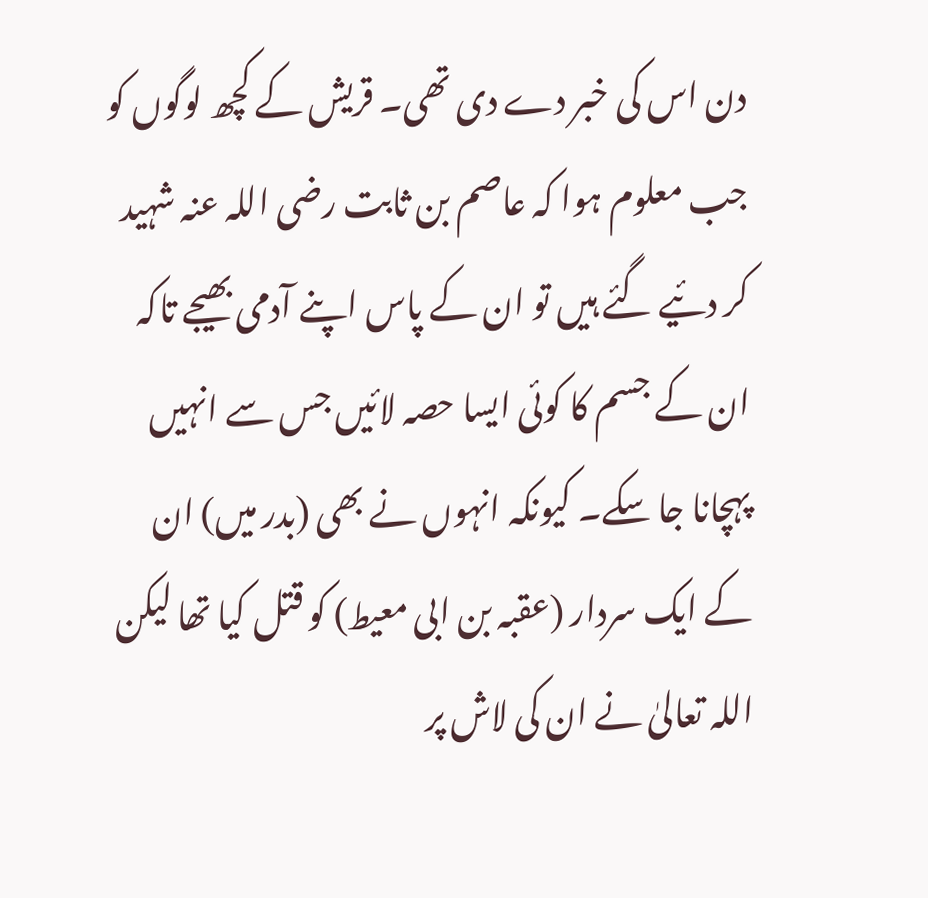دن اس کی خبر دے دی تھی۔ قریش کے کچھ لوگوں کو جب معلوم ہوا کہ عاصم بن ثابت رضی اللہ عنہ شہید کر دئیے گئے ہیں تو ان کے پاس اپنے آدمی بھیجے تاکہ ان کے جسم کا کوئی ایسا حصہ لائیں جس سے انہیں پہچانا جا سکے۔ کیونکہ انہوں نے بھی (بدر میں) ان کے ایک سردار (عقبہ بن ابی معیط) کو قتل کیا تھا لیکن اللہ تعالیٰ نے ان کی لاش پر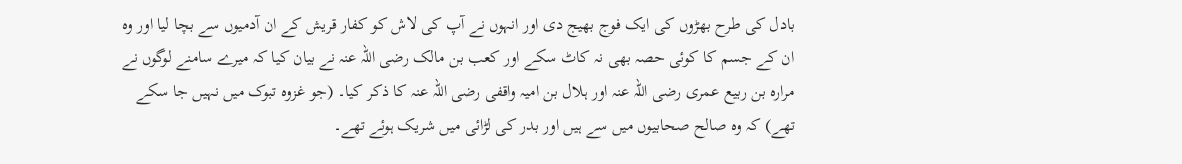بادل کی طرح بھڑوں کی ایک فوج بھیج دی اور انہوں نے آپ کی لاش کو کفار قریش کے ان آدمیوں سے بچا لیا اور وہ ان کے جسم کا کوئی حصہ بھی نہ کاٹ سکے اور کعب بن مالک رضی اللہ عنہ نے بیان کیا کہ میرے سامنے لوگوں نے مرارہ بن ربیع عمری رضی اللہ عنہ اور ہلال بن امیہ واقفی رضی اللہ عنہ کا ذکر کیا۔ (جو غزوہ تبوک میں نہیں جا سکے تھے) کہ وہ صالح صحابیوں میں سے ہیں اور بدر کی لڑائی میں شریک ہوئے تھے۔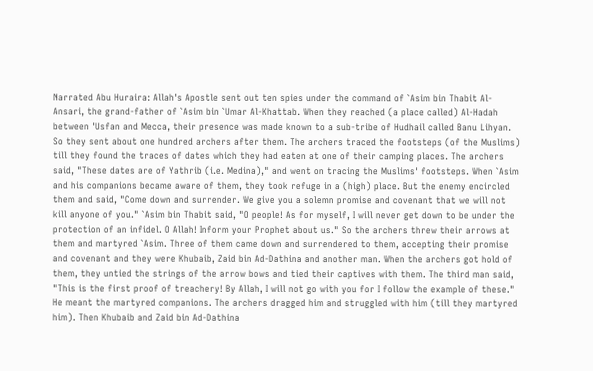Narrated Abu Huraira: Allah's Apostle sent out ten spies under the command of `Asim bin Thabit Al-Ansari, the grand-father of `Asim bin `Umar Al-Khattab. When they reached (a place called) Al-Hadah between 'Usfan and Mecca, their presence was made known to a sub-tribe of Hudhail called Banu Lihyan. So they sent about one hundred archers after them. The archers traced the footsteps (of the Muslims) till they found the traces of dates which they had eaten at one of their camping places. The archers said, "These dates are of Yathrib (i.e. Medina)," and went on tracing the Muslims' footsteps. When `Asim and his companions became aware of them, they took refuge in a (high) place. But the enemy encircled them and said, "Come down and surrender. We give you a solemn promise and covenant that we will not kill anyone of you." `Asim bin Thabit said, "O people! As for myself, I will never get down to be under the protection of an infidel. O Allah! Inform your Prophet about us." So the archers threw their arrows at them and martyred `Asim. Three of them came down and surrendered to them, accepting their promise and covenant and they were Khubaib, Zaid bin Ad-Dathina and another man. When the archers got hold of them, they untied the strings of the arrow bows and tied their captives with them. The third man said, "This is the first proof of treachery! By Allah, I will not go with you for I follow the example of these." He meant the martyred companions. The archers dragged him and struggled with him (till they martyred him). Then Khubaib and Zaid bin Ad-Dathina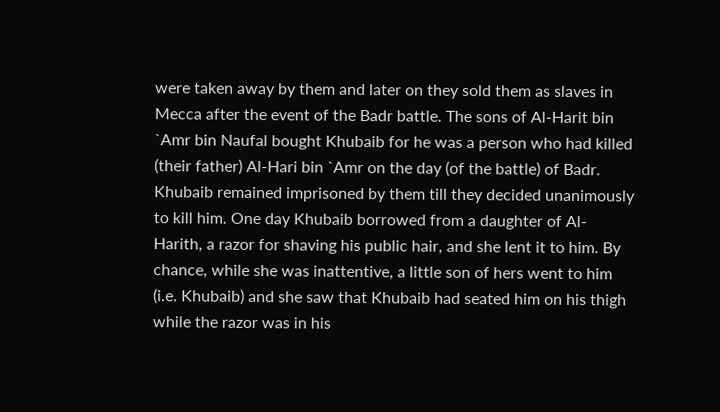were taken away by them and later on they sold them as slaves in Mecca after the event of the Badr battle. The sons of Al-Harit bin `Amr bin Naufal bought Khubaib for he was a person who had killed (their father) Al-Hari bin `Amr on the day (of the battle) of Badr. Khubaib remained imprisoned by them till they decided unanimously to kill him. One day Khubaib borrowed from a daughter of Al-Harith, a razor for shaving his public hair, and she lent it to him. By chance, while she was inattentive, a little son of hers went to him (i.e. Khubaib) and she saw that Khubaib had seated him on his thigh while the razor was in his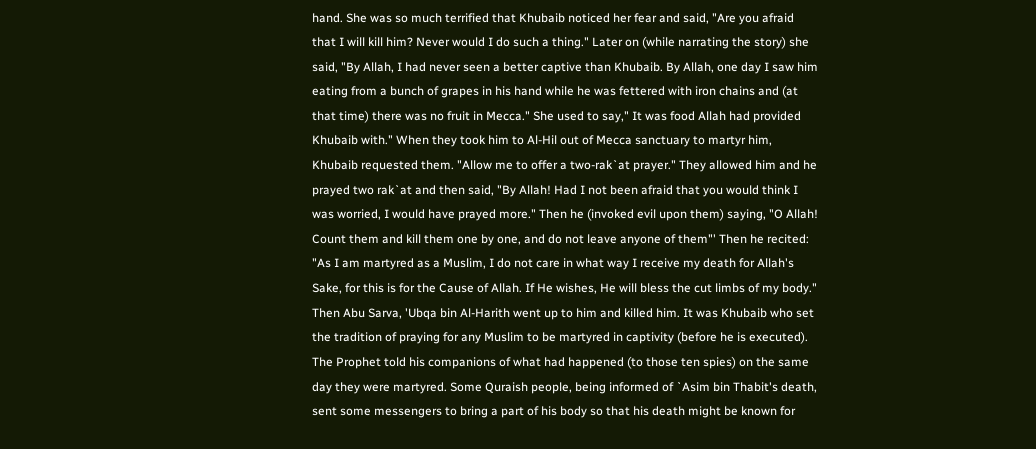hand. She was so much terrified that Khubaib noticed her fear and said, "Are you afraid that I will kill him? Never would I do such a thing." Later on (while narrating the story) she said, "By Allah, I had never seen a better captive than Khubaib. By Allah, one day I saw him eating from a bunch of grapes in his hand while he was fettered with iron chains and (at that time) there was no fruit in Mecca." She used to say," It was food Allah had provided Khubaib with." When they took him to Al-Hil out of Mecca sanctuary to martyr him, Khubaib requested them. "Allow me to offer a two-rak`at prayer." They allowed him and he prayed two rak`at and then said, "By Allah! Had I not been afraid that you would think I was worried, I would have prayed more." Then he (invoked evil upon them) saying, "O Allah! Count them and kill them one by one, and do not leave anyone of them"' Then he recited: "As I am martyred as a Muslim, I do not care in what way I receive my death for Allah's Sake, for this is for the Cause of Allah. If He wishes, He will bless the cut limbs of my body." Then Abu Sarva, 'Ubqa bin Al-Harith went up to him and killed him. It was Khubaib who set the tradition of praying for any Muslim to be martyred in captivity (before he is executed). The Prophet told his companions of what had happened (to those ten spies) on the same day they were martyred. Some Quraish people, being informed of `Asim bin Thabit's death, sent some messengers to bring a part of his body so that his death might be known for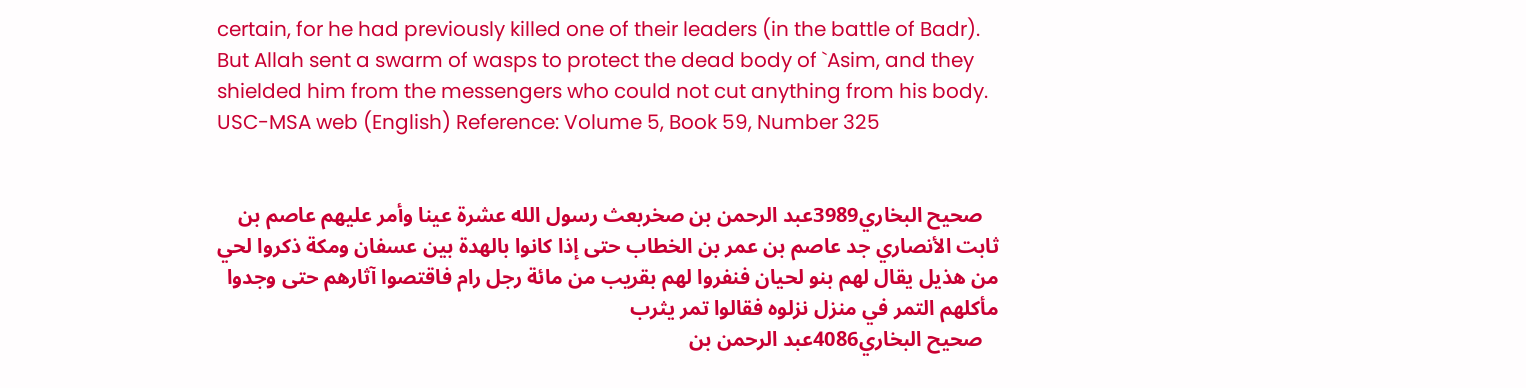certain, for he had previously killed one of their leaders (in the battle of Badr). But Allah sent a swarm of wasps to protect the dead body of `Asim, and they shielded him from the messengers who could not cut anything from his body.
USC-MSA web (English) Reference: Volume 5, Book 59, Number 325


   صحيح البخاري3989عبد الرحمن بن صخربعث رسول الله عشرة عينا وأمر عليهم عاصم بن ثابت الأنصاري جد عاصم بن عمر بن الخطاب حتى إذا كانوا بالهدة بين عسفان ومكة ذكروا لحي من هذيل يقال لهم بنو لحيان فنفروا لهم بقريب من مائة رجل رام فاقتصوا آثارهم حتى وجدوا مأكلهم التمر في منزل نزلوه فقالوا تمر يثرب
   صحيح البخاري4086عبد الرحمن بن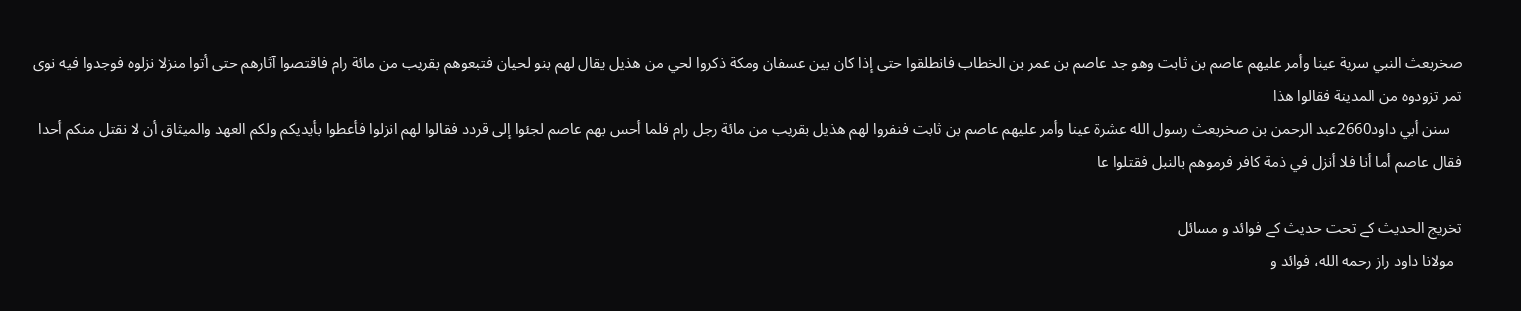صخربعث النبي سرية عينا وأمر عليهم عاصم بن ثابت وهو جد عاصم بن عمر بن الخطاب فانطلقوا حتى إذا كان بين عسفان ومكة ذكروا لحي من هذيل يقال لهم بنو لحيان فتبعوهم بقريب من مائة رام فاقتصوا آثارهم حتى أتوا منزلا نزلوه فوجدوا فيه نوى تمر تزودوه من المدينة فقالوا هذا
   سنن أبي داود2660عبد الرحمن بن صخربعث رسول الله عشرة عينا وأمر عليهم عاصم بن ثابت فنفروا لهم هذيل بقريب من مائة رجل رام فلما أحس بهم عاصم لجئوا إلى قردد فقالوا لهم انزلوا فأعطوا بأيديكم ولكم العهد والميثاق أن لا نقتل منكم أحدا فقال عاصم أما أنا فلا أنزل في ذمة كافر فرموهم بالنبل فقتلوا عا

تخریج الحدیث کے تحت حدیث کے فوائد و مسائل
  مولانا داود راز رحمه الله، فوائد و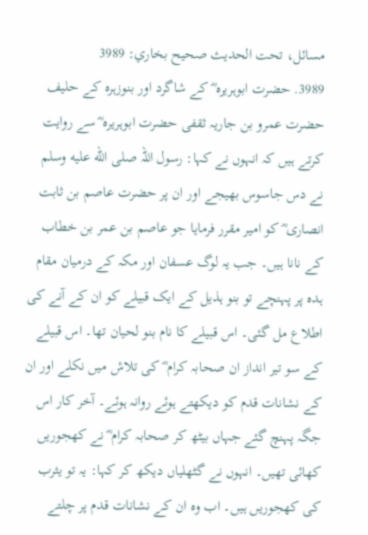مسائل، تحت الحديث صحيح بخاري: 3989
3989. حضرت ابوہریرہ ؓ کے شاگرد اور بنوزہرہ کے حلیف حضرت عمرو بن جاریہ ثقفی حضرت ابوہریرہ ؓ سے روایت کرتے ہیں کہ انہوں نے کہا: رسول اللہ صلى الله عليه وسلم نے دس جاسوس بھیجے اور ان پر حضرت عاصم بن ثابت انصاری ؓ کو امیر مقرر فرمایا جو عاصم بن عمر بن خطاب کے نانا ہیں۔ جب یہ لوگ عسفان اور مکہ کے درمیان مقام ہدہ پر پہنچے تو بنو ہذیل کے ایک قبیلے کو ان کے آنے کی اطلاع مل گئی۔ اس قبیلے کا نام بنو لحیان تھا۔ اس قبیلے کے سو تیر انداز ان صحابہ کرام ؓ کی تلاش میں نکلے اور ان کے نشانات قدم کو دیکھتے ہوئے روانہ ہوئے۔ آخر کار اس جگہ پہنچ گئے جہاں بیٹھ کر صحابہ کرام ؓ نے کھجوریں کھائی تھیں۔ انہوں نے گٹھلیاں دیکھ کر کہا: یہ تو یثرب کی کھجوریں ہیں۔ اب وہ ان کے نشانات قدم پر چلتے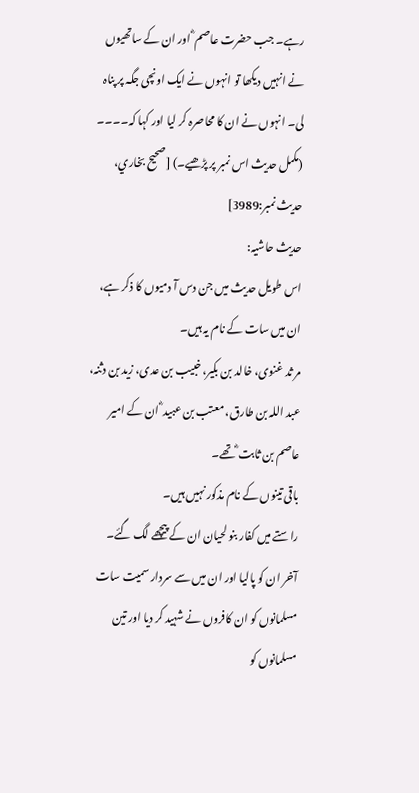رہے۔ جب حضرت عاصم ؓ اور ان کے ساتھیوں نے انہیں دیکھا تو انہوں نے ایک اونچی جگہ پر پناہ لی۔ انہوں نے ان کا محاصرہ کر لیا اور کہا کہ۔۔۔۔ (مکمل حدیث اس نمبر پر پڑھیے۔) [صحيح بخاري، حديث نمبر:3989]
حدیث حاشیہ:
اس طویل حدیث میں جن دس آ دمیوں کا ذکر ہے، ان میں سات کے نام یہ ہیں۔
مر ثد غنوی، خالد بن بکیر، خبیب بن عدی، زید بن دثنہ، عبد اللہ بن طارق، معتب بن عبید ؓ ان کے امیر عاصم بن ثابت ؓ تھے۔
باقی تینوں کے نام مذکور نہیں ہیں۔
راستے میں کفار بنو لحیان ان کے پیچھے لگ گئے۔
آخر ان کو پالیا اور ان میں سے سردار سمیت سات مسلمانوں کو ان کافروں نے شہید کر دیا اور تین مسلمانوں کو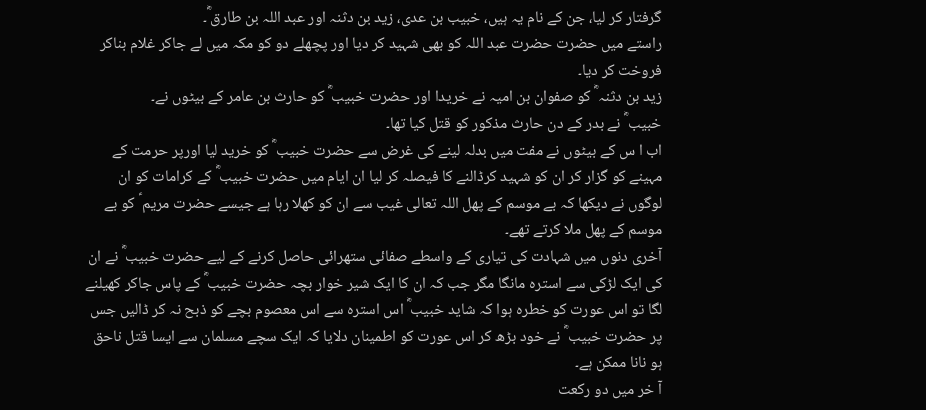گرفتار کر لیا، جن کے نام یہ ہیں، خبیب بن عدی، زید بن دثنہ اور عبد اللہ بن طارق ؓ۔
راستے میں حضرت حضرت عبد اللہ کو بھی شہید کر دیا اور پچھلے دو کو مکہ میں لے جاکر غلام بناکر فروخت کر دیا۔
زید بن دثنہ ؓ کو صفوان بن امیہ نے خریدا اور حضرت خبیب ؓ کو حارث بن عامر کے بیٹوں نے۔
خبیب ؓ نے بدر کے دن حارث مذکور کو قتل کیا تھا۔
اب ا س کے بیٹوں نے مفت میں بدلہ لینے کی غرض سے حضرت خبیب ؓ کو خرید لیا اورپر حرمت کے مہینے کو گزار کر ان کو شہید کرڈالنے کا فیصلہ کر لیا ان ایام میں حضرت خبیب ؓ کے کرامات کو ان لوگوں نے دیکھا کہ بے موسم کے پھل اللہ تعالی غیب سے ان کو کھلا رہا ہے جیسے حضرت مریم ؑ کو بے موسم کے پھل ملا کرتے تھے۔
آخری دنوں میں شہادت کی تیاری کے واسطے صفائی ستھرائی حاصل کرنے کے لیے حضرت خبیب ؓ نے ان کی ایک لڑکی سے استرہ مانگا مگر جب کہ ان کا ایک شیر خوار بچہ حضرت خبیب ؓ کے پاس جاکر کھیلنے لگا تو اس عورت کو خطرہ ہوا کہ شاید خبیب ؓ اس استرہ سے اس معصوم بچے کو ذبح نہ کر ڈالیں جس پر حضرت خبیب ؓ نے خود بڑھ کر اس عورت کو اطمینان دلایا کہ ایک سچے مسلمان سے ایسا قتل ناحق ہو نانا ممکن ہے۔
آ خر میں دو رکعت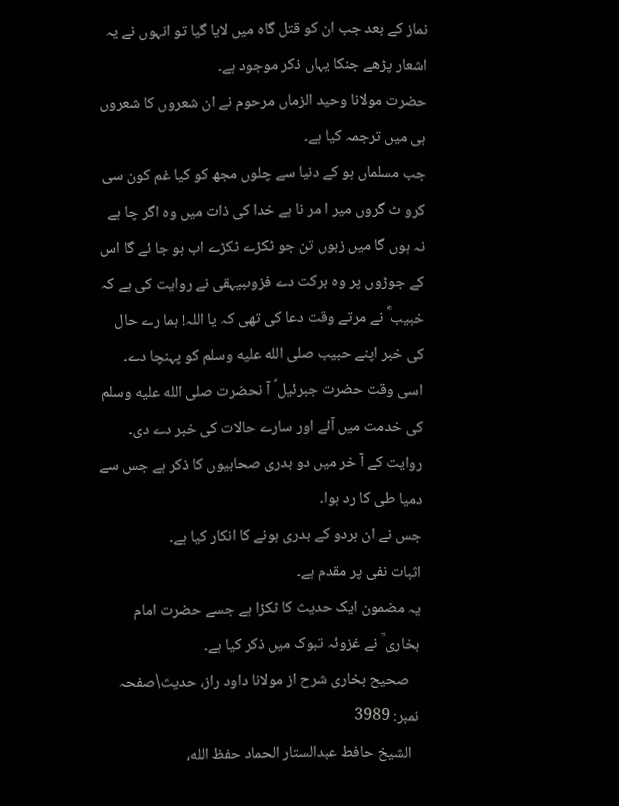نماز کے بعد جب ان کو قتل گاہ میں لایا گیا تو انہوں نے یہ اشعار پڑھے جنکا یہاں ذکر موجود ہے۔
حضرت مولانا وحید الزماں مرحوم نے ان شعروں کا شعروں ہی میں ترجمہ کیا ہے۔
جب مسلماں ہو کے دنیا سے چلوں مجھ کو کیا غم کون سی کرو ٹ گروں میر ا مر نا ہے خدا کی ذات میں وہ اگر چا ہے نہ ہوں گا میں زبوں تن جو ٹکڑے ٹکڑے اب ہو جا ئے گا اس کے جوڑوں پر وہ برکت دے فزوںبیہقی نے روایت کی ہے کہ خبیب ؓ نے مرتے وقت دعا کی تھی کہ یا اللہ! ہما رے حال کی خبر اپنے حبیب صلى الله عليه وسلم کو پہنچا دے۔
اسی وقت حضرت جبرئیل ؑ آ نحضرت صلى الله عليه وسلم کی خدمت میں آئے اور سارے حالات کی خبر دے دی۔
روایت کے آ خر میں دو بدری صحابیوں کا ذکر ہے جس سے دمیا طی کا رد ہوا۔
جس نے ان ہردو کے بدری ہونے کا انکار کیا ہے۔
اثبات نفی پر مقدم ہے۔
یہ مضمون ایک حدیث کا ٹکڑا ہے جسے حضرت امام بخاری ؒ نے غزوئہ تبوک میں ذکر کیا ہے۔
   صحیح بخاری شرح از مولانا داود راز، حدیث\صفحہ نمبر: 3989
  الشيخ حافط عبدالستار الحماد حفظ الله،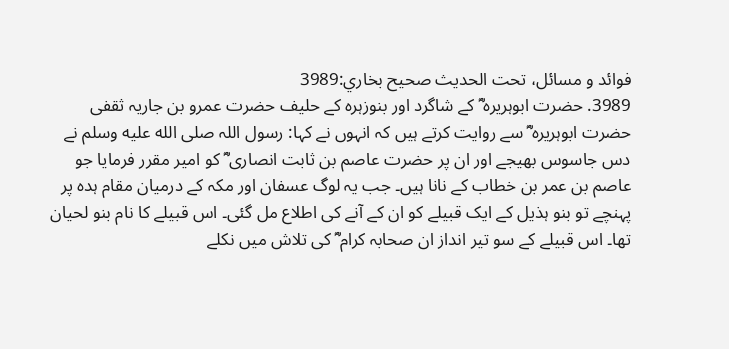فوائد و مسائل، تحت الحديث صحيح بخاري:3989
3989. حضرت ابوہریرہ ؓ کے شاگرد اور بنوزہرہ کے حلیف حضرت عمرو بن جاریہ ثقفی حضرت ابوہریرہ ؓ سے روایت کرتے ہیں کہ انہوں نے کہا: رسول اللہ صلى الله عليه وسلم نے دس جاسوس بھیجے اور ان پر حضرت عاصم بن ثابت انصاری ؓ کو امیر مقرر فرمایا جو عاصم بن عمر بن خطاب کے نانا ہیں۔ جب یہ لوگ عسفان اور مکہ کے درمیان مقام ہدہ پر پہنچے تو بنو ہذیل کے ایک قبیلے کو ان کے آنے کی اطلاع مل گئی۔ اس قبیلے کا نام بنو لحیان تھا۔ اس قبیلے کے سو تیر انداز ان صحابہ کرام ؓ کی تلاش میں نکلے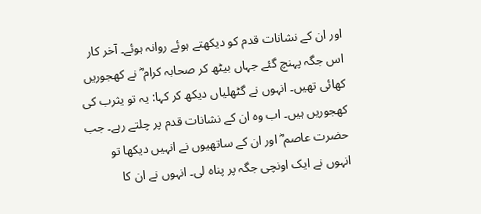اور ان کے نشانات قدم کو دیکھتے ہوئے روانہ ہوئے۔ آخر کار اس جگہ پہنچ گئے جہاں بیٹھ کر صحابہ کرام ؓ نے کھجوریں کھائی تھیں۔ انہوں نے گٹھلیاں دیکھ کر کہا: یہ تو یثرب کی کھجوریں ہیں۔ اب وہ ان کے نشانات قدم پر چلتے رہے۔ جب حضرت عاصم ؓ اور ان کے ساتھیوں نے انہیں دیکھا تو انہوں نے ایک اونچی جگہ پر پناہ لی۔ انہوں نے ان کا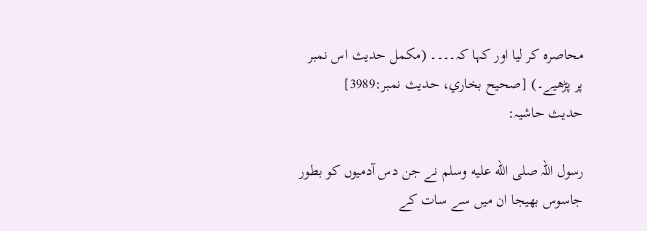محاصرہ کر لیا اور کہا کہ۔۔۔۔ (مکمل حدیث اس نمبر پر پڑھیے۔) [صحيح بخاري، حديث نمبر:3989]
حدیث حاشیہ:

رسول اللہ صلى الله عليه وسلم نے جن دس آدمیوں کو بطور جاسوس بھیجا ان میں سے سات کے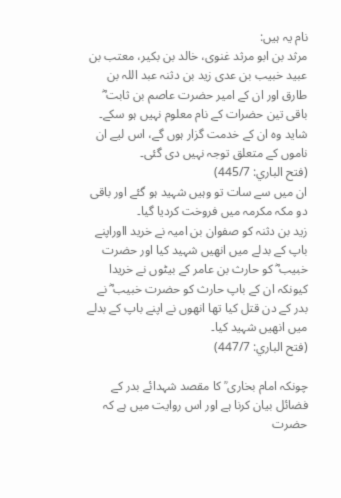نام یہ ہیں:
مرثد بن ابو مرثد غنوی، خالد بن بکیر، معتب بن عبید خبیب بن عدی زید بن دثنہ عبد اللہ بن طارق اور ان کے امیر حضرت عاصم بن ثابت ؓ باقی تین حضرات کے نام معلوم نہیں ہو سکے۔
شاید وہ ان کے خدمت گزار ہوں گے، اس لیے ان ناموں کے متعلق توجہ نہیں دی گئی۔
(فتح الباري: 445/7)
ان میں سے سات تو وہیں شہید ہو گئے اور باقی دو مکہ مکرمہ میں فروخت کردیا گیا۔
زید بن دثنہ کو صفوان بن امیہ نے خرید ااوراپنے باپ کے بدلے میں انھیں شہید کیا اور حضرت خبیب ؓ کو حارث بن عامر کے بیٹوں نے خریدا کیونکہ ان کے باپ حارث کو حضرت خبیب ؓ نے بدر کے دن قتل کیا تھا انھوں نے اپنے باپ کے بدلے میں انھیں شہید کیا۔
(فتح الباري: 447/7)

چونکہ امام بخاری ؒ کا مقصد شہدائے بدر کے فضائل بیان کرنا ہے اور اس روایت میں ہے کہ حضرت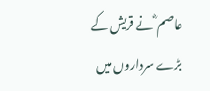عاصم ؓ نے قریش کے بڑے سرداروں میں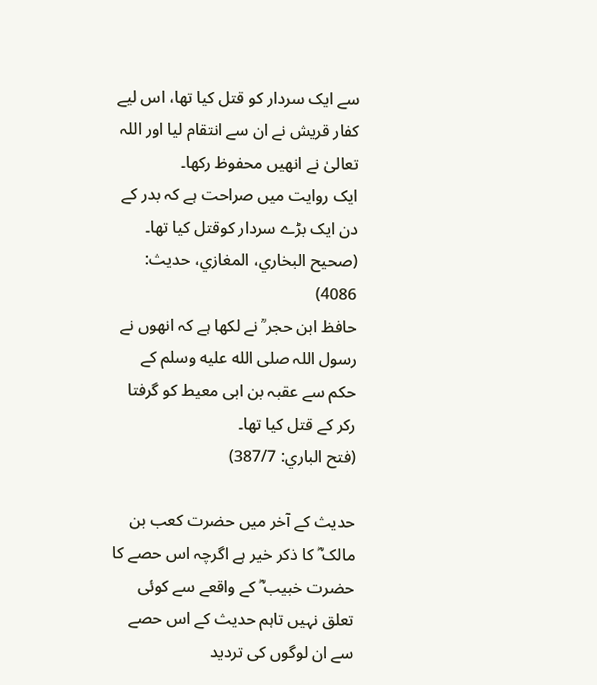سے ایک سردار کو قتل کیا تھا، اس لیے کفار قریش نے ان سے انتقام لیا اور اللہ تعالیٰ نے انھیں محفوظ رکھا۔
ایک روایت میں صراحت ہے کہ بدر کے دن ایک بڑے سردار کوقتل کیا تھا۔
(صحیح البخاري، المغازي، حدیث: 4086)
حافظ ابن حجر ؒ نے لکھا ہے کہ انھوں نے رسول اللہ صلى الله عليه وسلم کے حکم سے عقبہ بن ابی معیط کو گرفتا رکر کے قتل کیا تھا۔
(فتح الباري: 387/7)

حدیث کے آخر میں حضرت کعب بن مالک ؓ کا ذکر خیر ہے اگرچہ اس حصے کا حضرت خبیب ؓ کے واقعے سے کوئی تعلق نہیں تاہم حدیث کے اس حصے سے ان لوگوں کی تردید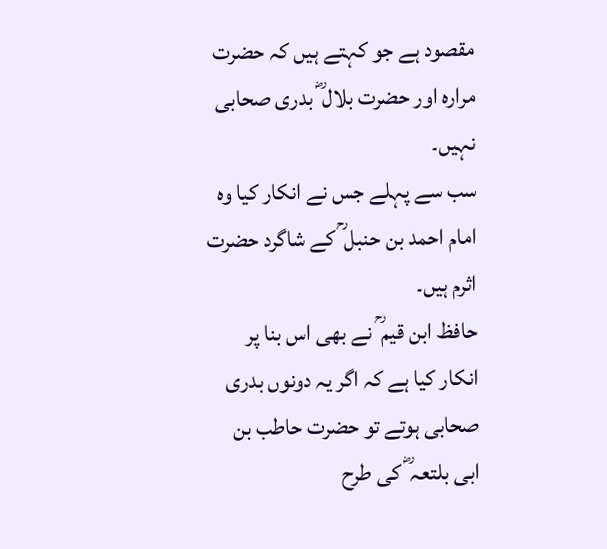مقصود ہے جو کہتے ہیں کہ حضرت مرارہ اور حضرت بلال ؓ بدری صحابی نہیں۔
سب سے پہلے جس نے انکار کیا وہ امام احمد بن حنبل ؒ کے شاگرد حضرت اثرم ہیں۔
حافظ ابن قیم ؒ نے بھی اس بنا پر انکار کیا ہے کہ اگر یہ دونوں بدری صحابی ہوتے تو حضرت حاطب بن ابی بلتعہ ؓ کی طرح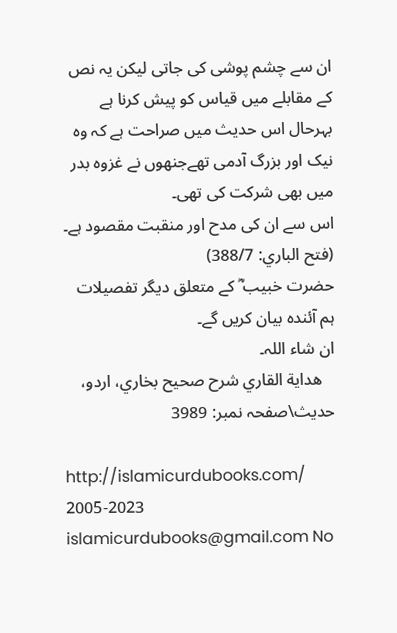ان سے چشم پوشی کی جاتی لیکن یہ نص کے مقابلے میں قیاس کو پیش کرنا ہے بہرحال اس حدیث میں صراحت ہے کہ وہ نیک اور بزرگ آدمی تھےجنھوں نے غزوہ بدر میں بھی شرکت کی تھی۔
اس سے ان کی مدح اور منقبت مقصود ہے۔
(فتح الباري: 388/7)
حضرت خبیب ؓ کے متعلق دیگر تفصیلات ہم آئندہ بیان کریں گے۔
ان شاء اللہ۔
   هداية القاري شرح صحيح بخاري، اردو، حدیث\صفحہ نمبر: 3989

http://islamicurdubooks.com/ 2005-2023 islamicurdubooks@gmail.com No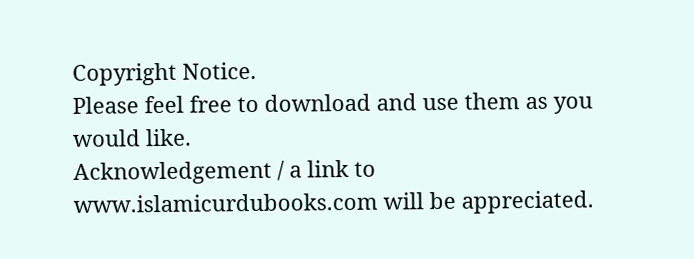Copyright Notice.
Please feel free to download and use them as you would like.
Acknowledgement / a link to www.islamicurdubooks.com will be appreciated.